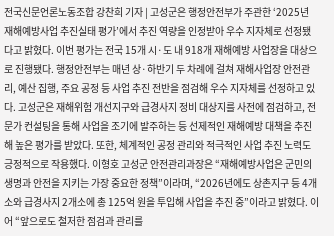전국신문언론노동조합 강찬희 기자 | 고성군은 행정안전부가 주관한 ‘2025년 재해예방사업 추진실태 평가’에서 추진 역량을 인정받아 우수 지자체로 선정됐다고 밝혔다. 이번 평가는 전국 15개 시·도 내 918개 재해예방 사업장을 대상으로 진행됐다. 행정안전부는 매년 상·하반기 두 차례에 걸쳐 재해사업장 안전관리, 예산 집행, 주요 공정 등 사업 추진 전반을 점검해 우수 지자체를 선정하고 있다. 고성군은 재해위험 개선지구와 급경사지 정비 대상지를 사전에 점검하고, 전문가 컨설팅을 통해 사업을 조기에 발주하는 등 선제적인 재해예방 대책을 추진해 높은 평가를 받았다. 또한, 체계적인 공정 관리와 적극적인 사업 추진 노력도 긍정적으로 작용했다. 이형호 고성군 안전관리과장은 “재해예방사업은 군민의 생명과 안전을 지키는 가장 중요한 정책”이라며, “2026년에도 상촌지구 등 4개소와 급경사지 2개소에 총 125억 원을 투입해 사업을 추진 중”이라고 밝혔다. 이어 “앞으로도 철저한 점검과 관리를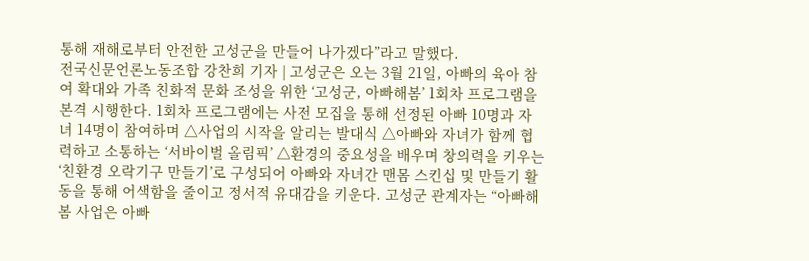통해 재해로부터 안전한 고성군을 만들어 나가겠다”라고 말했다.
전국신문언론노동조합 강찬희 기자 | 고성군은 오는 3월 21일, 아빠의 육아 참여 확대와 가족 친화적 문화 조성을 위한 ‘고성군, 아빠해봄’ 1회차 프로그램을 본격 시행한다. 1회차 프로그램에는 사전 모집을 통해 선정된 아빠 10명과 자녀 14명이 참여하며 △사업의 시작을 알리는 발대식 △아빠와 자녀가 함께 협력하고 소통하는 ‘서바이벌 올림픽’ △환경의 중요성을 배우며 창의력을 키우는 ‘친환경 오락기구 만들기’로 구성되어 아빠와 자녀간 맨몸 스킨십 및 만들기 활동을 통해 어색함을 줄이고 정서적 유대감을 키운다. 고성군 관계자는 “아빠해봄 사업은 아빠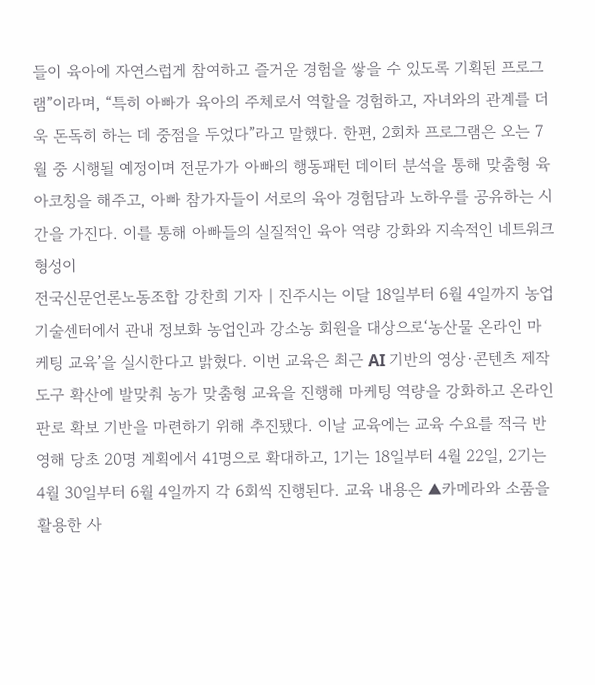들이 육아에 자연스럽게 참여하고 즐거운 경험을 쌓을 수 있도록 기획된 프로그램”이라며, “특히 아빠가 육아의 주체로서 역할을 경험하고, 자녀와의 관계를 더욱 돈독히 하는 데 중점을 두었다”라고 말했다. 한편, 2회차 프로그램은 오는 7월 중 시행될 예정이며 전문가가 아빠의 행동패턴 데이터 분석을 통해 맞춤형 육아코칭을 해주고, 아빠 참가자들이 서로의 육아 경험담과 노하우를 공유하는 시간을 가진다. 이를 통해 아빠들의 실질적인 육아 역량 강화와 지속적인 네트워크 형성이
전국신문언론노동조합 강찬희 기자 | 진주시는 이달 18일부터 6월 4일까지 농업기술센터에서 관내 정보화 농업인과 강소농 회원을 대상으로‘농산물 온라인 마케팅 교육’을 실시한다고 밝혔다. 이번 교육은 최근 AI 기반의 영상·콘텐츠 제작 도구 확산에 발맞춰 농가 맞춤형 교육을 진행해 마케팅 역량을 강화하고 온라인 판로 확보 기반을 마련하기 위해 추진됐다. 이날 교육에는 교육 수요를 적극 반영해 당초 20명 계획에서 41명으로 확대하고, 1기는 18일부터 4월 22일, 2기는 4월 30일부터 6월 4일까지 각 6회씩 진행된다. 교육 내용은 ▲카메라와 소품을 활용한 사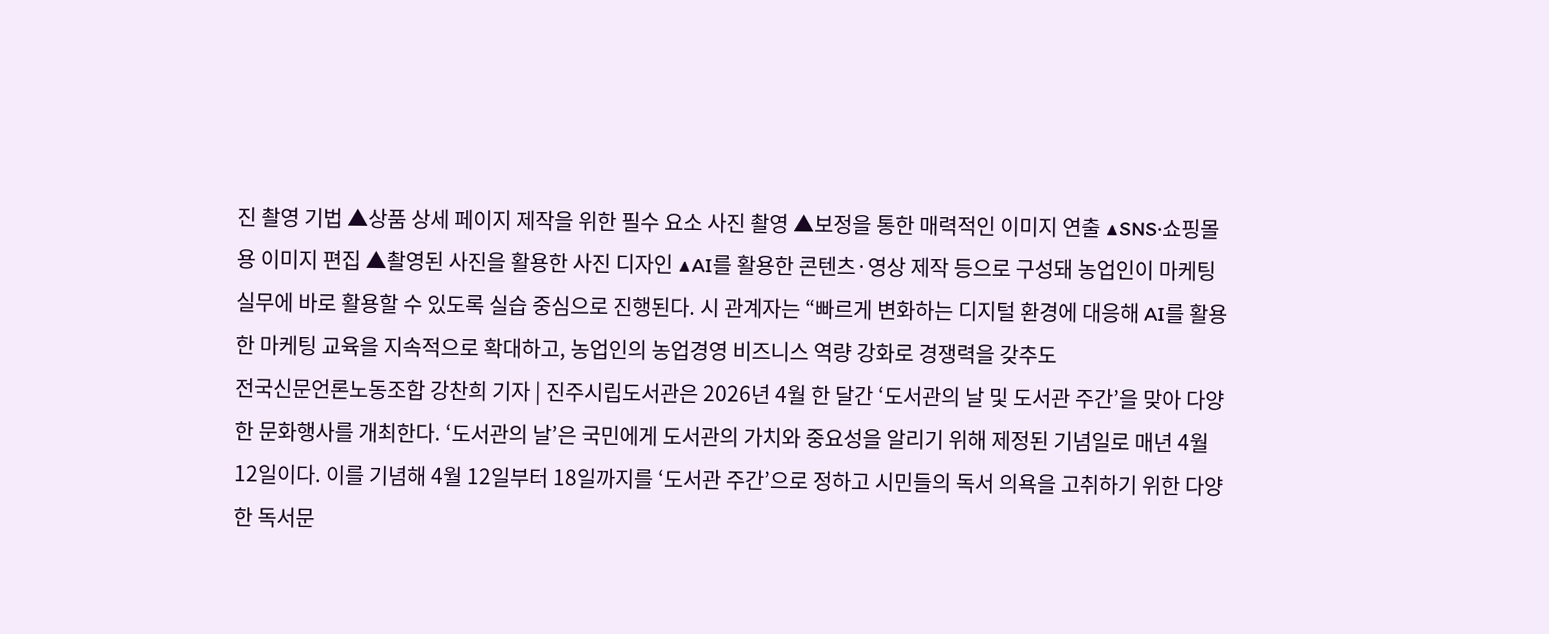진 촬영 기법 ▲상품 상세 페이지 제작을 위한 필수 요소 사진 촬영 ▲보정을 통한 매력적인 이미지 연출 ▲SNS·쇼핑몰용 이미지 편집 ▲촬영된 사진을 활용한 사진 디자인 ▲AI를 활용한 콘텐츠·영상 제작 등으로 구성돼 농업인이 마케팅 실무에 바로 활용할 수 있도록 실습 중심으로 진행된다. 시 관계자는 “빠르게 변화하는 디지털 환경에 대응해 AI를 활용한 마케팅 교육을 지속적으로 확대하고, 농업인의 농업경영 비즈니스 역량 강화로 경쟁력을 갖추도
전국신문언론노동조합 강찬희 기자 | 진주시립도서관은 2026년 4월 한 달간 ‘도서관의 날 및 도서관 주간’을 맞아 다양한 문화행사를 개최한다. ‘도서관의 날’은 국민에게 도서관의 가치와 중요성을 알리기 위해 제정된 기념일로 매년 4월 12일이다. 이를 기념해 4월 12일부터 18일까지를 ‘도서관 주간’으로 정하고 시민들의 독서 의욕을 고취하기 위한 다양한 독서문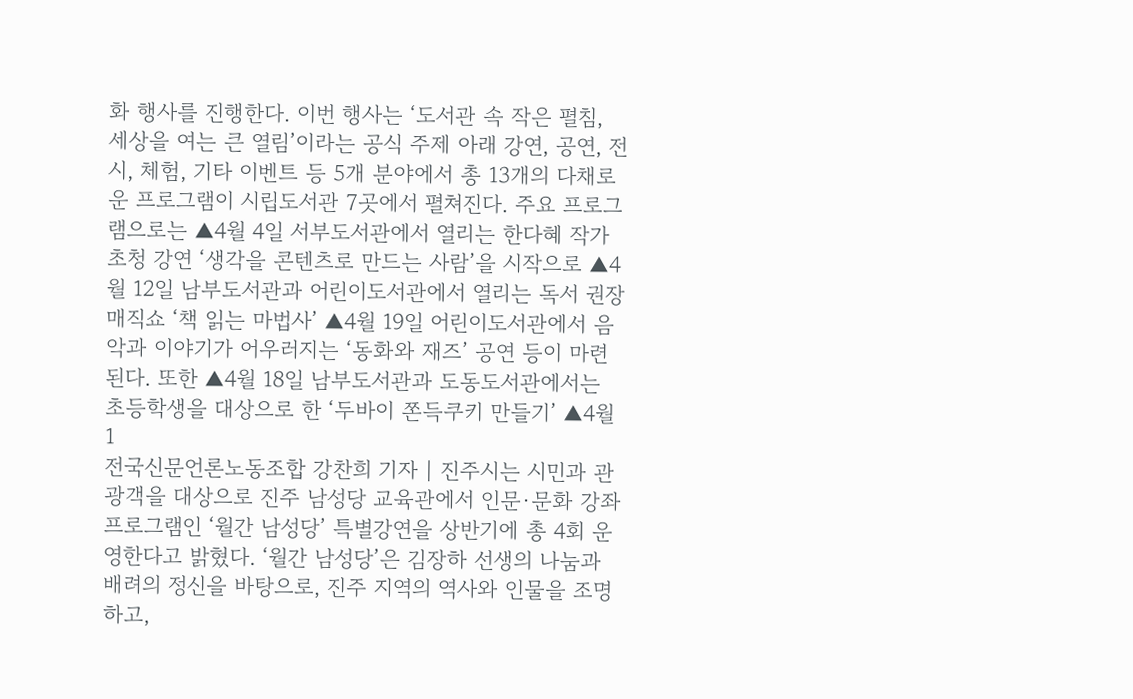화 행사를 진행한다. 이번 행사는 ‘도서관 속 작은 펼침, 세상을 여는 큰 열림’이라는 공식 주제 아래 강연, 공연, 전시, 체험, 기타 이벤트 등 5개 분야에서 총 13개의 다채로운 프로그램이 시립도서관 7곳에서 펼쳐진다. 주요 프로그램으로는 ▲4월 4일 서부도서관에서 열리는 한다혜 작가 초청 강연 ‘생각을 콘텐츠로 만드는 사람’을 시작으로 ▲4월 12일 남부도서관과 어린이도서관에서 열리는 독서 권장 매직쇼 ‘책 읽는 마법사’ ▲4월 19일 어린이도서관에서 음악과 이야기가 어우러지는 ‘동화와 재즈’ 공연 등이 마련된다. 또한 ▲4월 18일 남부도서관과 도동도서관에서는 초등학생을 대상으로 한 ‘두바이 쫀득쿠키 만들기’ ▲4월 1
전국신문언론노동조합 강찬희 기자 | 진주시는 시민과 관광객을 대상으로 진주 남성당 교육관에서 인문·문화 강좌 프로그램인 ‘월간 남성당’ 특별강연을 상반기에 총 4회 운영한다고 밝혔다. ‘월간 남성당’은 김장하 선생의 나눔과 배려의 정신을 바탕으로, 진주 지역의 역사와 인물을 조명하고,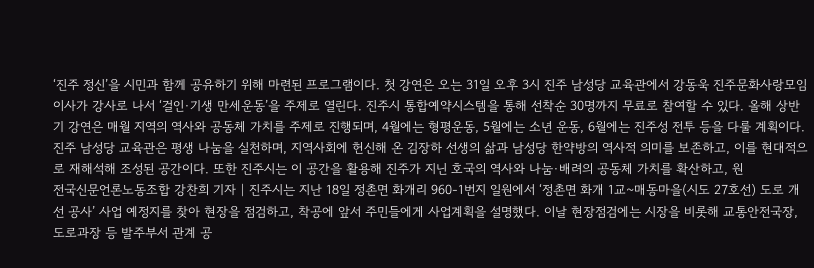‘진주 정신’을 시민과 함께 공유하기 위해 마련된 프로그램이다. 첫 강연은 오는 31일 오후 3시 진주 남성당 교육관에서 강동욱 진주문화사랑모임 이사가 강사로 나서 ‘걸인·기생 만세운동’을 주제로 열린다. 진주시 통합예약시스템을 통해 선착순 30명까지 무료로 참여할 수 있다. 올해 상반기 강연은 매월 지역의 역사와 공동체 가치를 주제로 진행되며, 4월에는 형평운동, 5월에는 소년 운동, 6월에는 진주성 전투 등을 다룰 계획이다. 진주 남성당 교육관은 평생 나눔을 실천하며, 지역사회에 헌신해 온 김장하 선생의 삶과 남성당 한약방의 역사적 의미를 보존하고, 이를 현대적으로 재해석해 조성된 공간이다. 또한 진주시는 이 공간을 활용해 진주가 지닌 호국의 역사와 나눔·배려의 공동체 가치를 확산하고, 원
전국신문언론노동조합 강찬희 기자 | 진주시는 지난 18일 정촌면 화개리 960-1번지 일원에서 ‘정촌면 화개 1교~매동마을(시도 27호선) 도로 개선 공사’ 사업 예정지를 찾아 현장을 점검하고, 착공에 앞서 주민들에게 사업계획을 설명했다. 이날 현장점검에는 시장을 비롯해 교통안전국장, 도로과장 등 발주부서 관계 공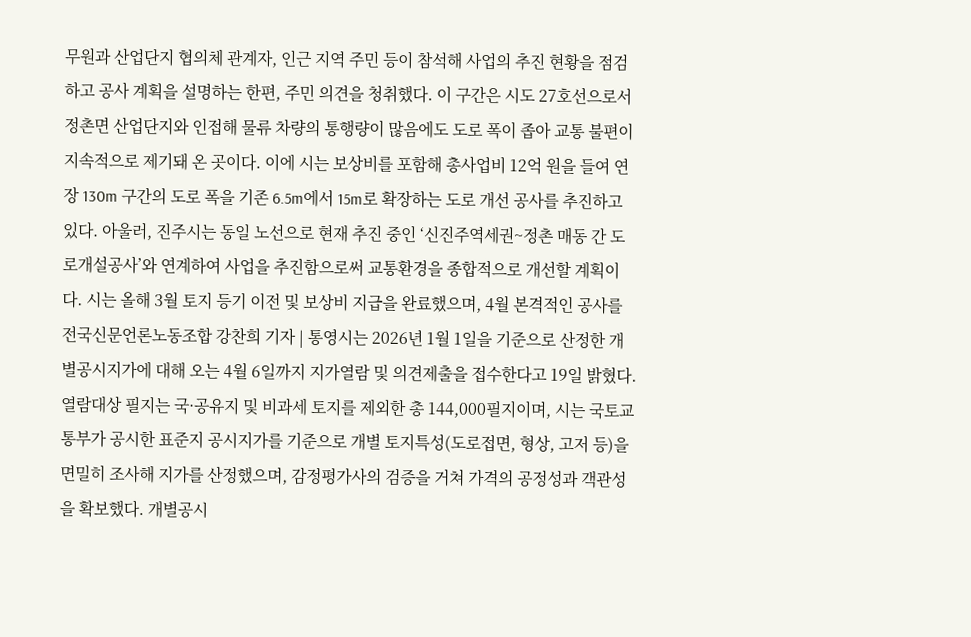무원과 산업단지 협의체 관계자, 인근 지역 주민 등이 참석해 사업의 추진 현황을 점검하고 공사 계획을 설명하는 한편, 주민 의견을 청취했다. 이 구간은 시도 27호선으로서 정촌면 산업단지와 인접해 물류 차량의 통행량이 많음에도 도로 폭이 좁아 교통 불편이 지속적으로 제기돼 온 곳이다. 이에 시는 보상비를 포함해 총사업비 12억 원을 들여 연장 130m 구간의 도로 폭을 기존 6.5m에서 15m로 확장하는 도로 개선 공사를 추진하고 있다. 아울러, 진주시는 동일 노선으로 현재 추진 중인 ‘신진주역세권~정촌 매동 간 도로개설공사’와 연계하여 사업을 추진함으로써 교통환경을 종합적으로 개선할 계획이다. 시는 올해 3월 토지 등기 이전 및 보상비 지급을 완료했으며, 4월 본격적인 공사를
전국신문언론노동조합 강찬희 기자 | 통영시는 2026년 1월 1일을 기준으로 산정한 개별공시지가에 대해 오는 4월 6일까지 지가열람 및 의견제출을 접수한다고 19일 밝혔다. 열람대상 필지는 국·공유지 및 비과세 토지를 제외한 총 144,000필지이며, 시는 국토교통부가 공시한 표준지 공시지가를 기준으로 개별 토지특성(도로접면, 형상, 고저 등)을 면밀히 조사해 지가를 산정했으며, 감정평가사의 검증을 거쳐 가격의 공정성과 객관성을 확보했다. 개별공시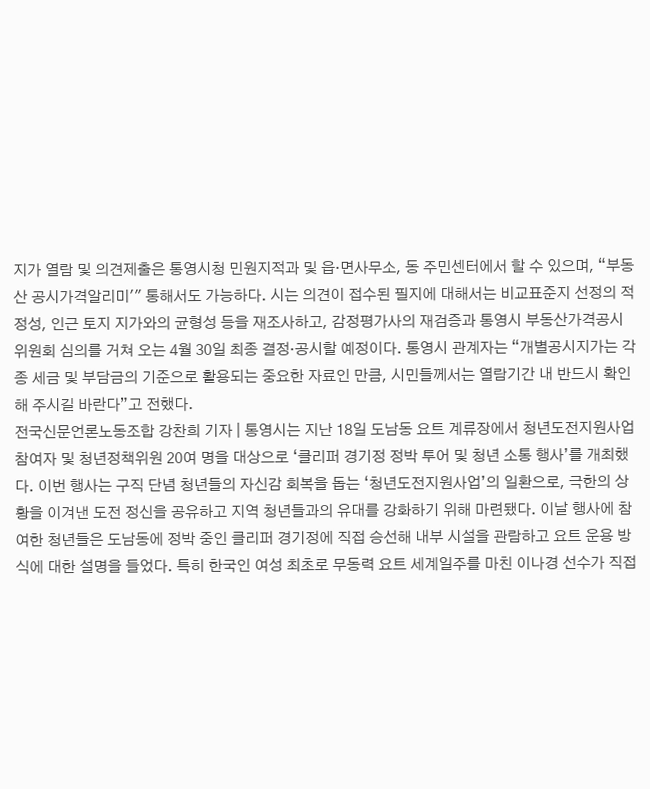지가 열람 및 의견제출은 통영시청 민원지적과 및 읍·면사무소, 동 주민센터에서 할 수 있으며, “부동산 공시가격알리미'" 통해서도 가능하다. 시는 의견이 접수된 필지에 대해서는 비교표준지 선정의 적정성, 인근 토지 지가와의 균형성 등을 재조사하고, 감정평가사의 재검증과 통영시 부동산가격공시 위원회 심의를 거쳐 오는 4월 30일 최종 결정·공시할 예정이다. 통영시 관계자는 “개별공시지가는 각종 세금 및 부담금의 기준으로 활용되는 중요한 자료인 만큼, 시민들께서는 열람기간 내 반드시 확인해 주시길 바란다”고 전했다.
전국신문언론노동조합 강찬희 기자 | 통영시는 지난 18일 도남동 요트 계류장에서 청년도전지원사업 참여자 및 청년정책위원 20여 명을 대상으로 ‘클리퍼 경기정 정박 투어 및 청년 소통 행사’를 개최했다. 이번 행사는 구직 단념 청년들의 자신감 회복을 돕는 ‘청년도전지원사업’의 일환으로, 극한의 상황을 이겨낸 도전 정신을 공유하고 지역 청년들과의 유대를 강화하기 위해 마련됐다. 이날 행사에 참여한 청년들은 도남동에 정박 중인 클리퍼 경기정에 직접 승선해 내부 시설을 관람하고 요트 운용 방식에 대한 설명을 들었다. 특히 한국인 여성 최초로 무동력 요트 세계일주를 마친 이나경 선수가 직접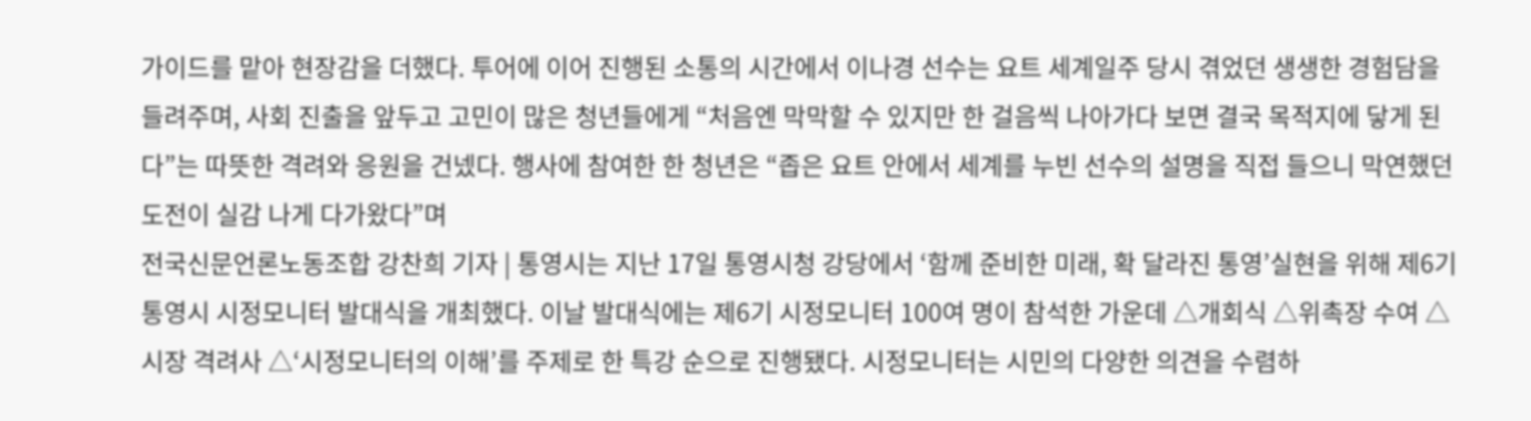가이드를 맡아 현장감을 더했다. 투어에 이어 진행된 소통의 시간에서 이나경 선수는 요트 세계일주 당시 겪었던 생생한 경험담을 들려주며, 사회 진출을 앞두고 고민이 많은 청년들에게 “처음엔 막막할 수 있지만 한 걸음씩 나아가다 보면 결국 목적지에 닿게 된다”는 따뜻한 격려와 응원을 건넸다. 행사에 참여한 한 청년은 “좁은 요트 안에서 세계를 누빈 선수의 설명을 직접 들으니 막연했던 도전이 실감 나게 다가왔다”며
전국신문언론노동조합 강찬희 기자 | 통영시는 지난 17일 통영시청 강당에서 ‘함께 준비한 미래, 확 달라진 통영’실현을 위해 제6기 통영시 시정모니터 발대식을 개최했다. 이날 발대식에는 제6기 시정모니터 100여 명이 참석한 가운데 △개회식 △위촉장 수여 △시장 격려사 △‘시정모니터의 이해’를 주제로 한 특강 순으로 진행됐다. 시정모니터는 시민의 다양한 의견을 수렴하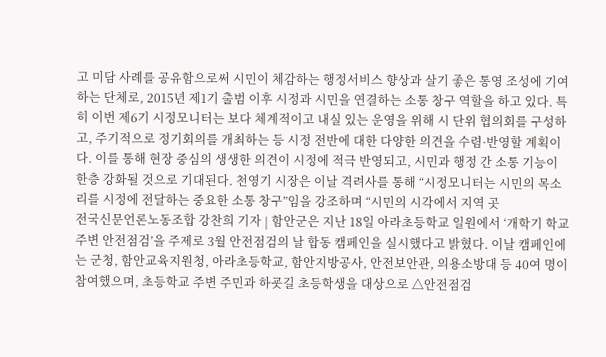고 미담 사례를 공유함으로써 시민이 체감하는 행정서비스 향상과 살기 좋은 통영 조성에 기여하는 단체로, 2015년 제1기 출범 이후 시정과 시민을 연결하는 소통 창구 역할을 하고 있다. 특히 이번 제6기 시정모니터는 보다 체계적이고 내실 있는 운영을 위해 시 단위 협의회를 구성하고, 주기적으로 정기회의를 개최하는 등 시정 전반에 대한 다양한 의견을 수렴·반영할 계획이다. 이를 통해 현장 중심의 생생한 의견이 시정에 적극 반영되고, 시민과 행정 간 소통 기능이 한층 강화될 것으로 기대된다. 천영기 시장은 이날 격려사를 통해 “시정모니터는 시민의 목소리를 시정에 전달하는 중요한 소통 창구”임을 강조하며 “시민의 시각에서 지역 곳
전국신문언론노동조합 강찬희 기자 | 함안군은 지난 18일 아라초등학교 일원에서 ‘개학기 학교 주변 안전점검’을 주제로 3월 안전점검의 날 합동 캠페인을 실시했다고 밝혔다. 이날 캠페인에는 군청, 함안교육지원청, 아라초등학교, 함안지방공사, 안전보안관, 의용소방대 등 40여 명이 참여했으며, 초등학교 주변 주민과 하굣길 초등학생을 대상으로 △안전점검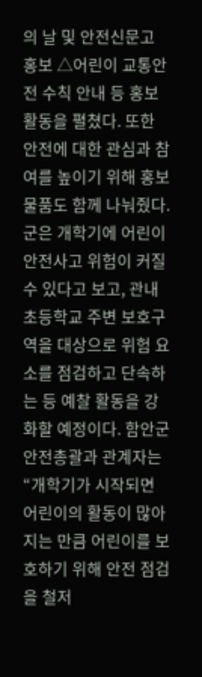의 날 및 안전신문고 홍보 △어린이 교통안전 수칙 안내 등 홍보활동을 펼쳤다. 또한 안전에 대한 관심과 참여를 높이기 위해 홍보 물품도 함께 나눠줬다. 군은 개학기에 어린이 안전사고 위험이 커질 수 있다고 보고, 관내 초등학교 주변 보호구역을 대상으로 위험 요소를 점검하고 단속하는 등 예찰 활동을 강화할 예정이다. 함안군 안전총괄과 관계자는 “개학기가 시작되면 어린이의 활동이 많아지는 만큼 어린이를 보호하기 위해 안전 점검을 철저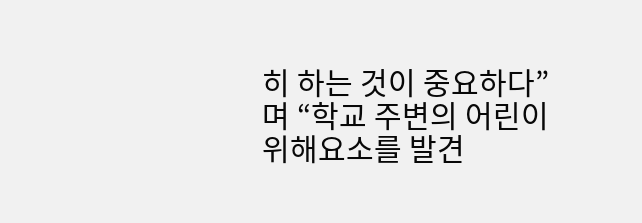히 하는 것이 중요하다”며 “학교 주변의 어린이 위해요소를 발견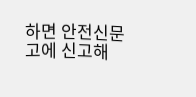하면 안전신문고에 신고해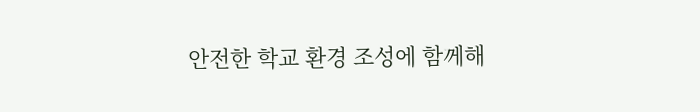안전한 학교 환경 조성에 함께해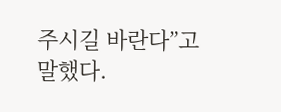주시길 바란다”고 말했다.